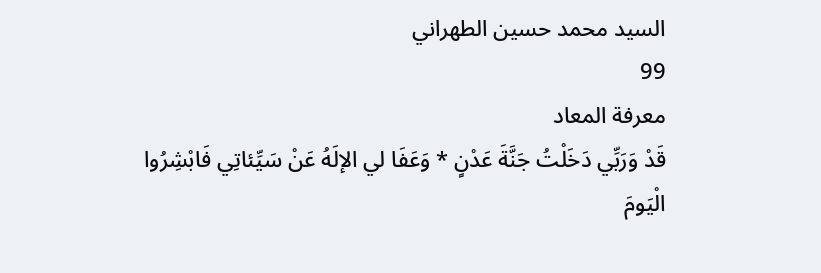السيد محمد حسين الطهراني
99
معرفة المعاد
قَدْ وَرَبِّي دَخَلْتُ جَنَّةَ عَدْنٍ * وَعَفَا لي الإلَهُ عَنْ سَيِّئاتِي فَابْشِرُوا الْيَومَ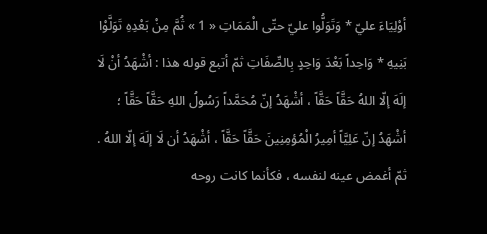أوْلِيَاءَ عليّ * وَتَوَلُّوا عليّ حتّى الْمَمَاتِ « 1 » ثُمَّ مِنْ بَعْدِهِ تَوَلَّوْا بَنِيهِ * وَاحِداً بَعْدَ وَاحِدٍ بِالصِّفَاتِ ثمّ أتبع قوله هذا : أشْهَدُ أنْ لَا إلَهَ إلّا اللهُ حَقَّاً حَقَّاً ، أشْهَدُ إنّ مُحَمَّداً رَسُولُ اللهِ حَقَّاً حَقَّاً ؛ أشْهَدُ إنّ عَلِيَّاً أمِيرُ الْمُؤمِنِينَ حَقَّاً حَقَّاً ، أشْهَدُ أن لَا إلَهَ إلّا اللهُ . ثمّ أغمض عينه لنفسه ، فكأنما كانت روحه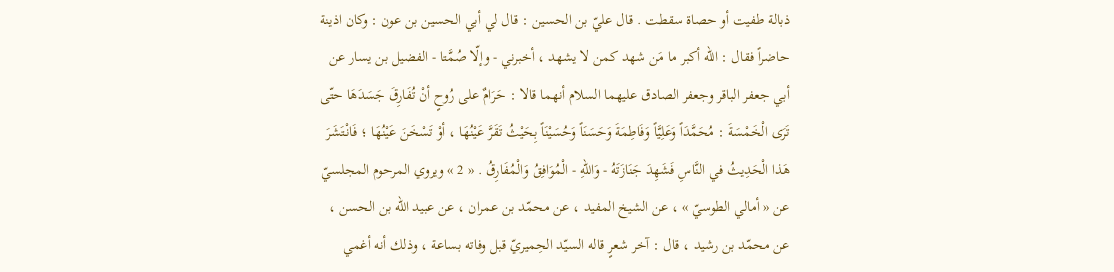ذبالة طفيت أو حصاة سقطت . قال عليّ بن الحسين : قال لي أبي الحسين بن عون : وكان اذينة حاضراً فقال : الله أكبر ما مَن شهد كمن لا يشهد ، أخبرني - وإلّا صُمَّتا - الفضيل بن يسار عن أبي جعفر الباقر وجعفر الصادق عليهما السلام أنهما قالا : حَرَامٌ على رُوحٍ أنْ تُفَارِقَ جَسَدَهَا حتّى تَرَى الْخَمْسَةَ : مُحَمَّدَاً وَعَلِيَّاً وَفَاطِمَةَ وَحَسَنَاً وَحُسَيْنَاً بِحَيْثُ تَقَرَّ عَيْنُهَا ، أوْ تَسْخَنَ عَيْنُهَا ؛ فَانْتَشَرَ هَذا الْحَدِيثُ في النَّاسِ فَشَهِدَ جَنَازَتَهُ - وَاللهِ - الْمُوَافِقُ وَالْمُفَارِقُ . « 2 » ويروي المرحوم المجلسيّ عن « أمالي الطوسيّ » ، عن الشيخ المفيد ، عن محمّد بن عمران ، عن عبيد الله بن الحسن ، عن محمّد بن رشيد ، قال : آخر شعرٍ قاله السيّد الحِميريّ قبل وفاته بساعة ، وذلك أنه أغمي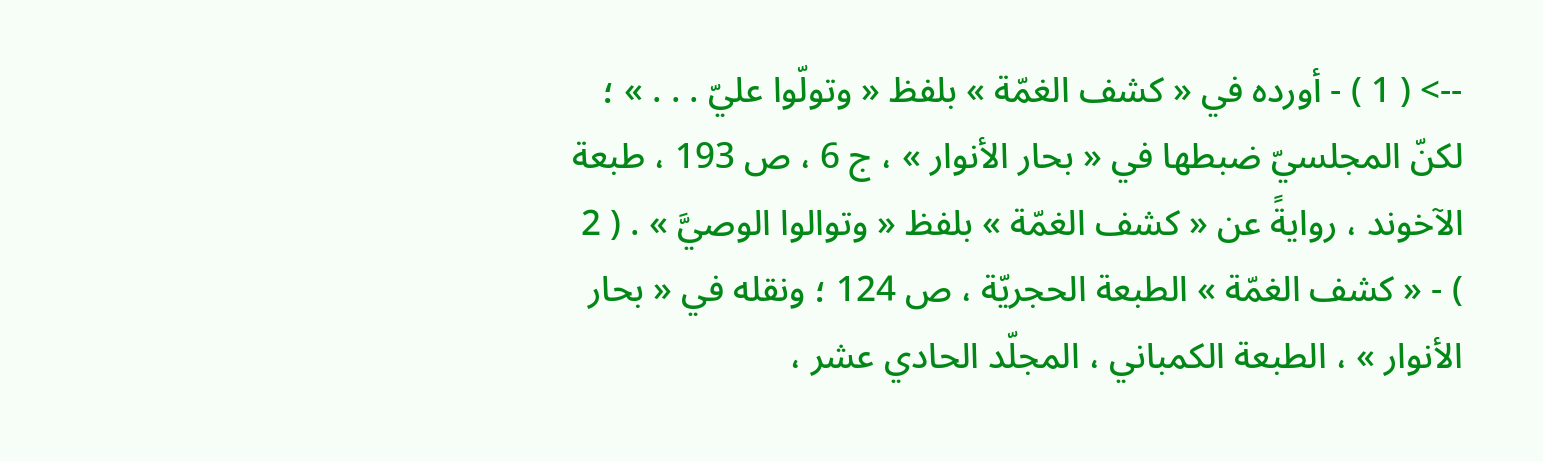--> ( 1 ) - أورده في « كشف الغمّة » بلفظ « وتولّوا عليّ . . . » ؛ لكنّ المجلسيّ ضبطها في « بحار الأنوار » ، ج 6 ، ص 193 ، طبعة الآخوند ، روايةً عن « كشف الغمّة » بلفظ « وتوالوا الوصيَّ » . ( 2 ) - « كشف الغمّة » الطبعة الحجريّة ، ص 124 ؛ ونقله في « بحار الأنوار » ، الطبعة الكمباني ، المجلّد الحادي عشر ،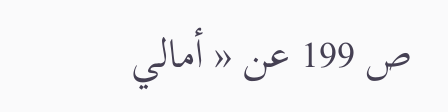ص 199 عن « أمالي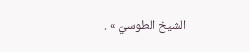الشيخ الطوسيّ » .